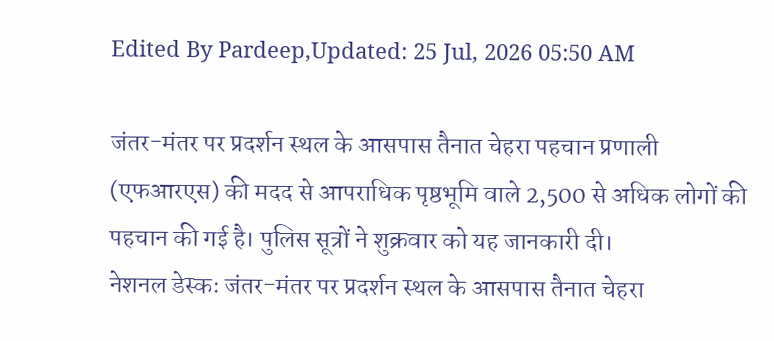Edited By Pardeep,Updated: 25 Jul, 2026 05:50 AM

जंतर-मंतर पर प्रदर्शन स्थल के आसपास तैनात चेहरा पहचान प्रणाली (एफआरएस) की मदद से आपराधिक पृष्ठभूमि वाले 2,500 से अधिक लोगों की पहचान की गई है। पुलिस सूत्रों ने शुक्रवार को यह जानकारी दी।
नेशनल डेस्कः जंतर-मंतर पर प्रदर्शन स्थल के आसपास तैनात चेहरा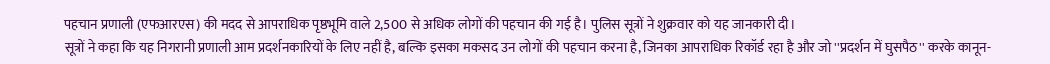पहचान प्रणाली (एफआरएस) की मदद से आपराधिक पृष्ठभूमि वाले 2,500 से अधिक लोगों की पहचान की गई है। पुलिस सूत्रों ने शुक्रवार को यह जानकारी दी।
सूत्रों ने कहा कि यह निगरानी प्रणाली आम प्रदर्शनकारियों के लिए नहीं है, बल्कि इसका मकसद उन लोगों की पहचान करना है, जिनका आपराधिक रिकॉर्ड रहा है और जो ''प्रदर्शन में घुसपैठ'' करके कानून-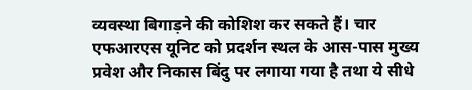व्यवस्था बिगाड़ने की कोशिश कर सकते हैं। चार एफआरएस यूनिट को प्रदर्शन स्थल के आस-पास मुख्य प्रवेश और निकास बिंदु पर लगाया गया है तथा ये सीधे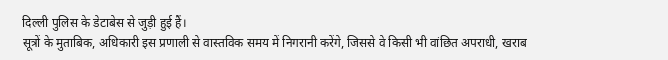दिल्ली पुलिस के डेटाबेस से जुड़ी हुई हैं।
सूत्रों के मुताबिक, अधिकारी इस प्रणाली से वास्तविक समय में निगरानी करेंगे, जिससे वे किसी भी वांछित अपराधी, खराब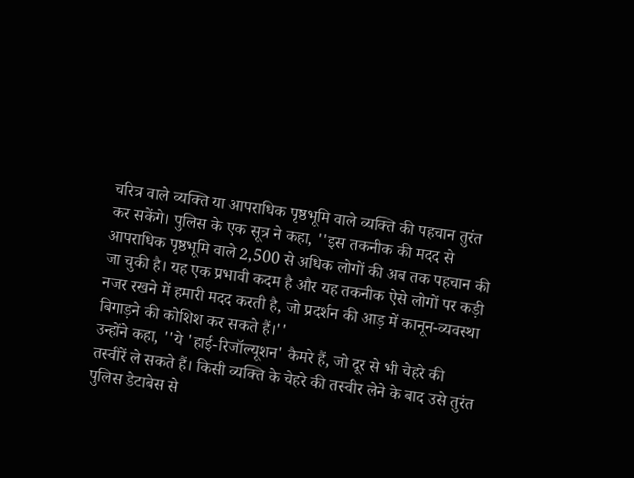चरित्र वाले व्यक्ति या आपराधिक पृष्ठभूमि वाले व्यक्ति की पहचान तुरंत कर सकेंगे। पुलिस के एक सूत्र ने कहा, ''इस तकनीक की मदद से आपराधिक पृष्ठभूमि वाले 2,500 से अधिक लोगों की अब तक पहचान की जा चुकी है। यह एक प्रभावी कदम है और यह तकनीक ऐसे लोगों पर कड़ी नजर रखने में हमारी मदद करती है, जो प्रदर्शन की आड़ में कानून-व्यवस्था बिगाड़ने की कोशिश कर सकते हैं।''
उन्होंने कहा, ''ये 'हाई-रिजॉल्यूशन' कैमरे हैं, जो दूर से भी चेहरे की तस्वीरें ले सकते हैं। किसी व्यक्ति के चेहरे की तस्वीर लेने के बाद उसे तुरंत पुलिस डेटाबेस से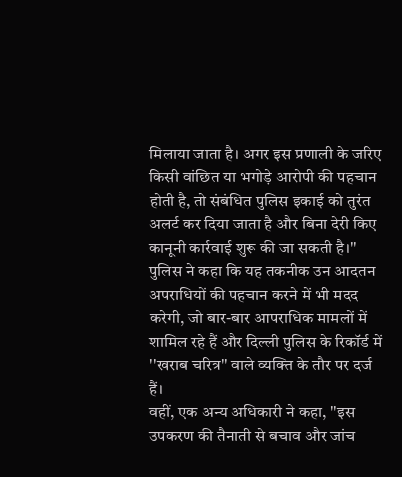मिलाया जाता है। अगर इस प्रणाली के जरिए किसी वांछित या भगोड़े आरोपी की पहचान होती है, तो संबंधित पुलिस इकाई को तुरंत अलर्ट कर दिया जाता है और बिना देरी किए कानूनी कार्रवाई शुरू की जा सकती है।''
पुलिस ने कहा कि यह तकनीक उन आदतन अपराधियों की पहचान करने में भी मदद करेगी, जो बार-बार आपराधिक मामलों में शामिल रहे हैं और दिल्ली पुलिस के रिकॉर्ड में ''खराब चरित्र'' वाले व्यक्ति के तौर पर दर्ज हैं।
वहीं, एक अन्य अधिकारी ने कहा, ''इस उपकरण की तैनाती से बचाव और जांच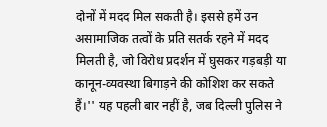दोनों में मदद मिल सकती है। इससे हमें उन असामाजिक तत्वों के प्रति सतर्क रहने में मदद मिलती है, जो विरोध प्रदर्शन में घुसकर गड़बड़ी या कानून-व्यवस्था बिगाड़ने की कोशिश कर सकते हैं।'' यह पहली बार नहीं है, जब दिल्ली पुलिस ने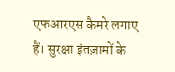एफआरएस कैमरे लगाए हैं। सुरक्षा इंतज़ामों के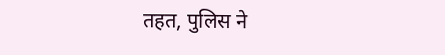तहत, पुलिस ने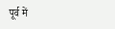पूर्व में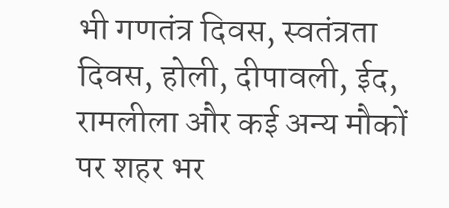भी गणतंत्र दिवस, स्वतंत्रता दिवस, होली, दीपावली, ईद, रामलीला और कई अन्य मौकों पर शहर भर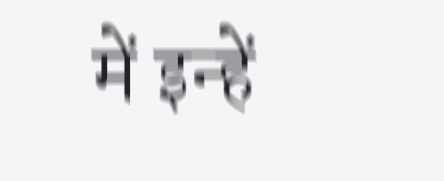में इन्हें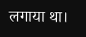लगाया था।